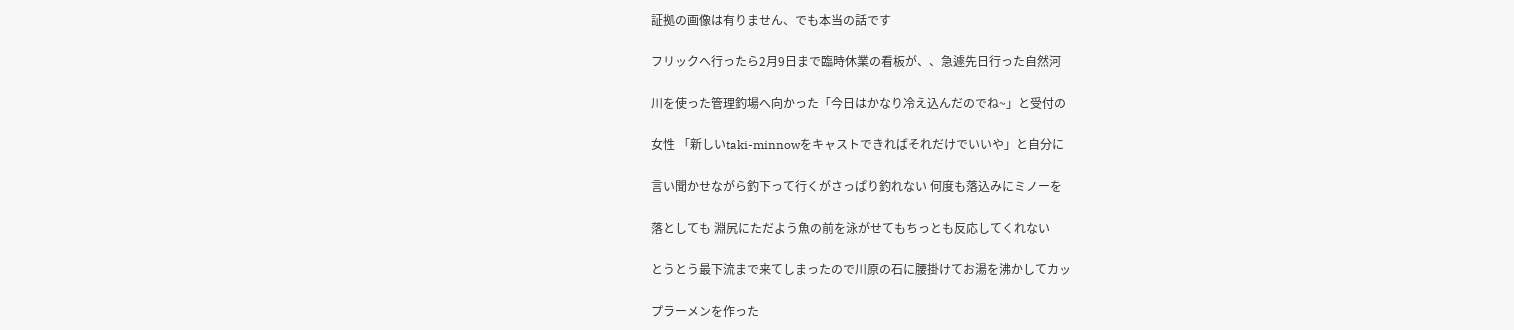証拠の画像は有りません、でも本当の話です

フリックへ行ったら2月9日まで臨時休業の看板が、、急遽先日行った自然河

川を使った管理釣場へ向かった「今日はかなり冷え込んだのでね~」と受付の

女性 「新しいtaki-minnowをキャストできればそれだけでいいや」と自分に

言い聞かせながら釣下って行くがさっぱり釣れない 何度も落込みにミノーを

落としても 淵尻にただよう魚の前を泳がせてもちっとも反応してくれない

とうとう最下流まで来てしまったので川原の石に腰掛けてお湯を沸かしてカッ

プラーメンを作った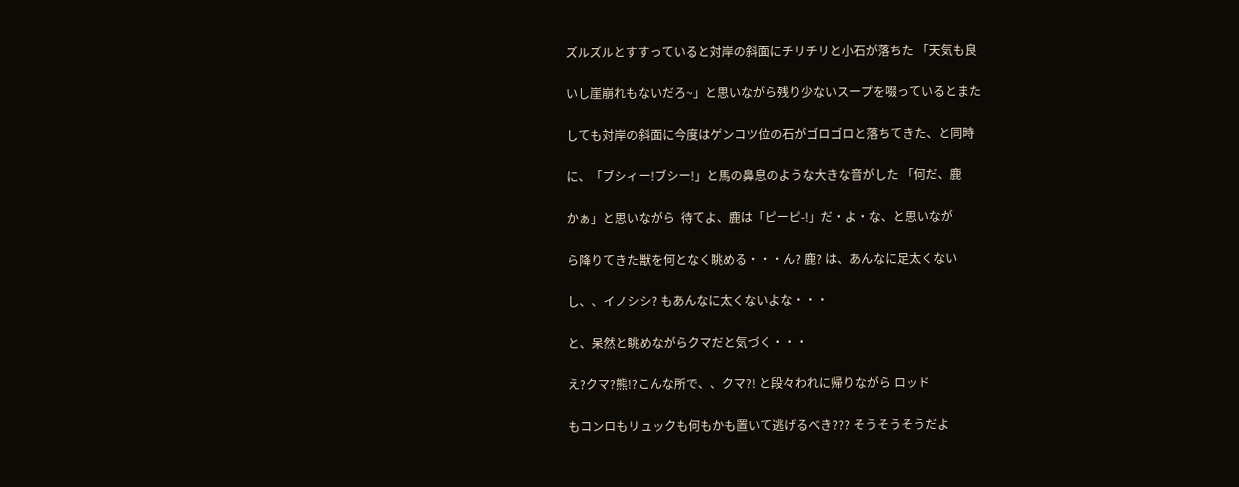ズルズルとすすっていると対岸の斜面にチリチリと小石が落ちた 「天気も良

いし崖崩れもないだろ~」と思いながら残り少ないスープを啜っているとまた

しても対岸の斜面に今度はゲンコツ位の石がゴロゴロと落ちてきた、と同時

に、「ブシィー!ブシー!」と馬の鼻息のような大きな音がした 「何だ、鹿

かぁ」と思いながら  待てよ、鹿は「ピーピ-!」だ・よ・な、と思いなが

ら降りてきた獣を何となく眺める・・・ん? 鹿? は、あんなに足太くない

し、、イノシシ? もあんなに太くないよな・・・

と、呆然と眺めながらクマだと気づく・・・

え?クマ?熊!?こんな所で、、クマ?! と段々われに帰りながら ロッド

もコンロもリュックも何もかも置いて逃げるべき??? そうそうそうだよ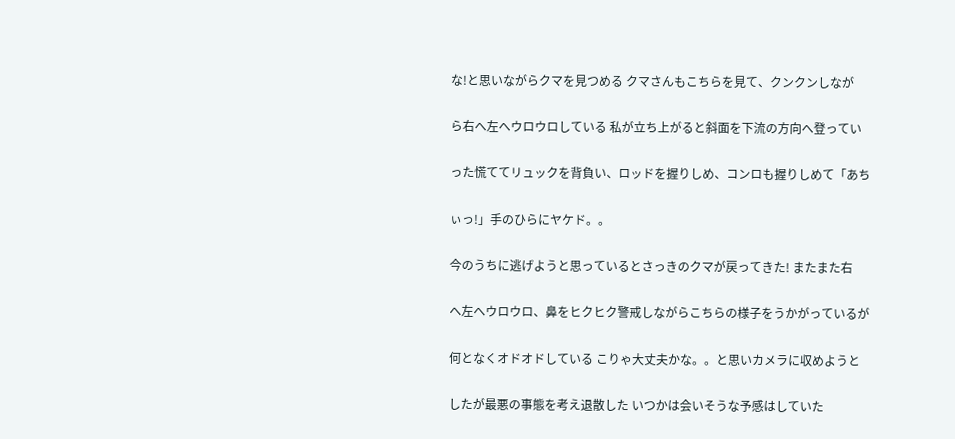な!と思いながらクマを見つめる クマさんもこちらを見て、クンクンしなが

ら右へ左へウロウロしている 私が立ち上がると斜面を下流の方向へ登ってい

った慌ててリュックを背負い、ロッドを握りしめ、コンロも握りしめて「あち

ぃっ!」手のひらにヤケド。。

今のうちに逃げようと思っているとさっきのクマが戻ってきた! またまた右

へ左へウロウロ、鼻をヒクヒク警戒しながらこちらの様子をうかがっているが

何となくオドオドしている こりゃ大丈夫かな。。と思いカメラに収めようと

したが最悪の事態を考え退散した いつかは会いそうな予感はしていた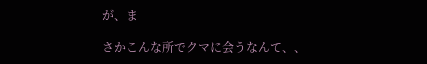が、ま

さかこんな所でクマに会うなんて、、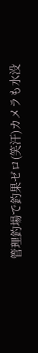管理釣場で釣果ゼロ(笑汗)カメラも水没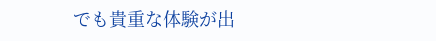でも貴重な体験が出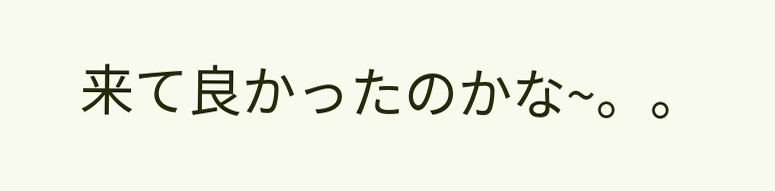来て良かったのかな~。。